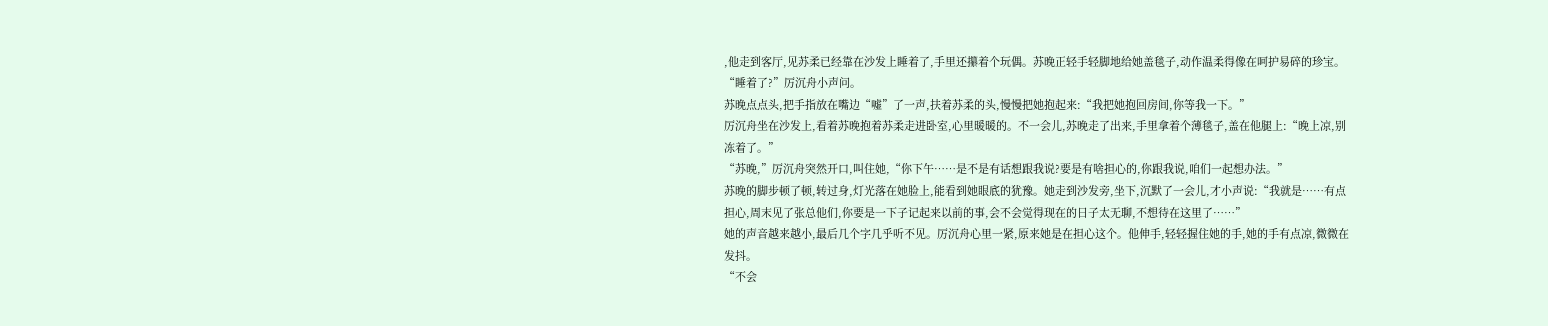,他走到客厅,见苏柔已经靠在沙发上睡着了,手里还攥着个玩偶。苏晚正轻手轻脚地给她盖毯子,动作温柔得像在呵护易碎的珍宝。
“睡着了?”厉沉舟小声问。
苏晚点点头,把手指放在嘴边“嘘”了一声,扶着苏柔的头,慢慢把她抱起来:“我把她抱回房间,你等我一下。”
厉沉舟坐在沙发上,看着苏晚抱着苏柔走进卧室,心里暖暖的。不一会儿,苏晚走了出来,手里拿着个薄毯子,盖在他腿上:“晚上凉,别冻着了。”
“苏晚,”厉沉舟突然开口,叫住她,“你下午……是不是有话想跟我说?要是有啥担心的,你跟我说,咱们一起想办法。”
苏晚的脚步顿了顿,转过身,灯光落在她脸上,能看到她眼底的犹豫。她走到沙发旁,坐下,沉默了一会儿,才小声说:“我就是……有点担心,周末见了张总他们,你要是一下子记起来以前的事,会不会觉得现在的日子太无聊,不想待在这里了……”
她的声音越来越小,最后几个字几乎听不见。厉沉舟心里一紧,原来她是在担心这个。他伸手,轻轻握住她的手,她的手有点凉,微微在发抖。
“不会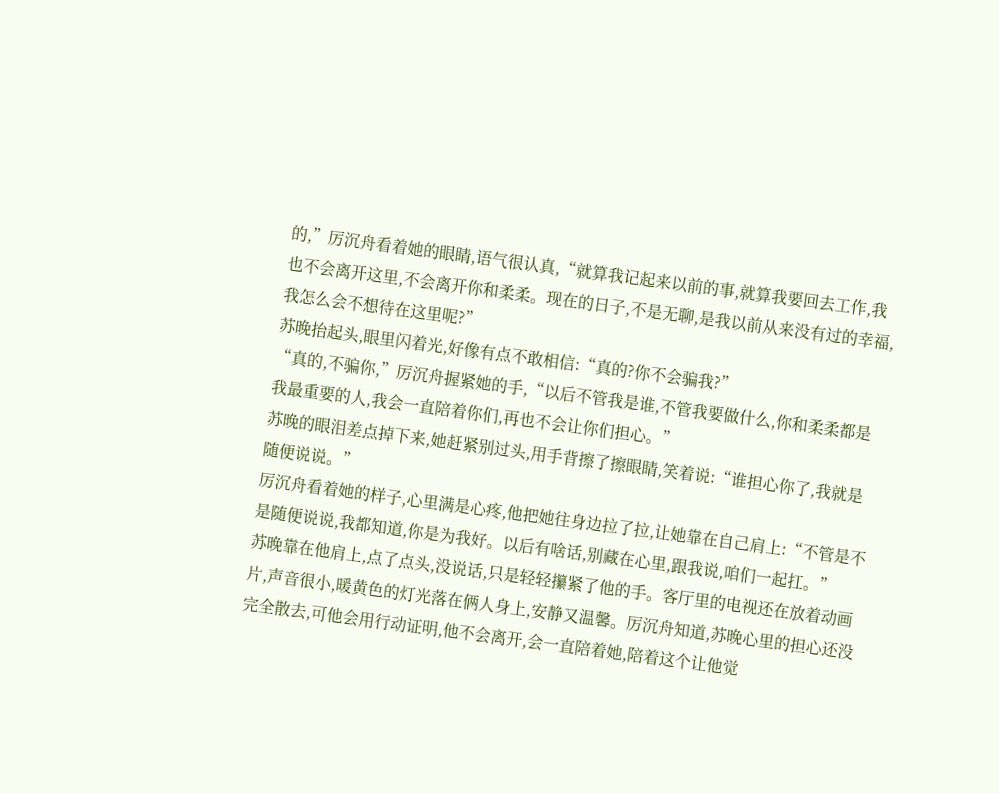的,”厉沉舟看着她的眼睛,语气很认真,“就算我记起来以前的事,就算我要回去工作,我也不会离开这里,不会离开你和柔柔。现在的日子,不是无聊,是我以前从来没有过的幸福,我怎么会不想待在这里呢?”
苏晚抬起头,眼里闪着光,好像有点不敢相信:“真的?你不会骗我?”
“真的,不骗你,”厉沉舟握紧她的手,“以后不管我是谁,不管我要做什么,你和柔柔都是我最重要的人,我会一直陪着你们,再也不会让你们担心。”
苏晚的眼泪差点掉下来,她赶紧别过头,用手背擦了擦眼睛,笑着说:“谁担心你了,我就是随便说说。”
厉沉舟看着她的样子,心里满是心疼,他把她往身边拉了拉,让她靠在自己肩上:“不管是不是随便说说,我都知道,你是为我好。以后有啥话,别藏在心里,跟我说,咱们一起扛。”
苏晚靠在他肩上,点了点头,没说话,只是轻轻攥紧了他的手。客厅里的电视还在放着动画片,声音很小,暖黄色的灯光落在俩人身上,安静又温馨。厉沉舟知道,苏晚心里的担心还没完全散去,可他会用行动证明,他不会离开,会一直陪着她,陪着这个让他觉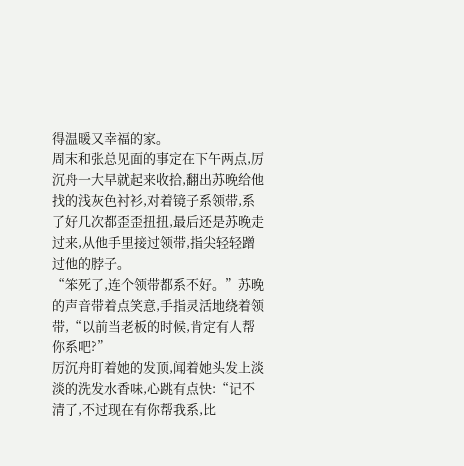得温暖又幸福的家。
周末和张总见面的事定在下午两点,厉沉舟一大早就起来收拾,翻出苏晚给他找的浅灰色衬衫,对着镜子系领带,系了好几次都歪歪扭扭,最后还是苏晚走过来,从他手里接过领带,指尖轻轻蹭过他的脖子。
“笨死了,连个领带都系不好。”苏晚的声音带着点笑意,手指灵活地绕着领带,“以前当老板的时候,肯定有人帮你系吧?”
厉沉舟盯着她的发顶,闻着她头发上淡淡的洗发水香味,心跳有点快:“记不清了,不过现在有你帮我系,比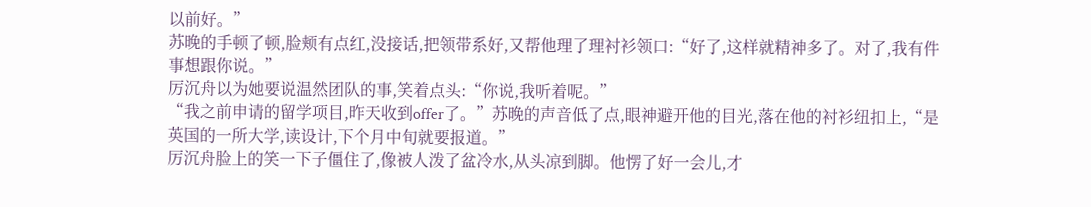以前好。”
苏晚的手顿了顿,脸颊有点红,没接话,把领带系好,又帮他理了理衬衫领口:“好了,这样就精神多了。对了,我有件事想跟你说。”
厉沉舟以为她要说温然团队的事,笑着点头:“你说,我听着呢。”
“我之前申请的留学项目,昨天收到offer了。”苏晚的声音低了点,眼神避开他的目光,落在他的衬衫纽扣上,“是英国的一所大学,读设计,下个月中旬就要报道。”
厉沉舟脸上的笑一下子僵住了,像被人泼了盆冷水,从头凉到脚。他愣了好一会儿,才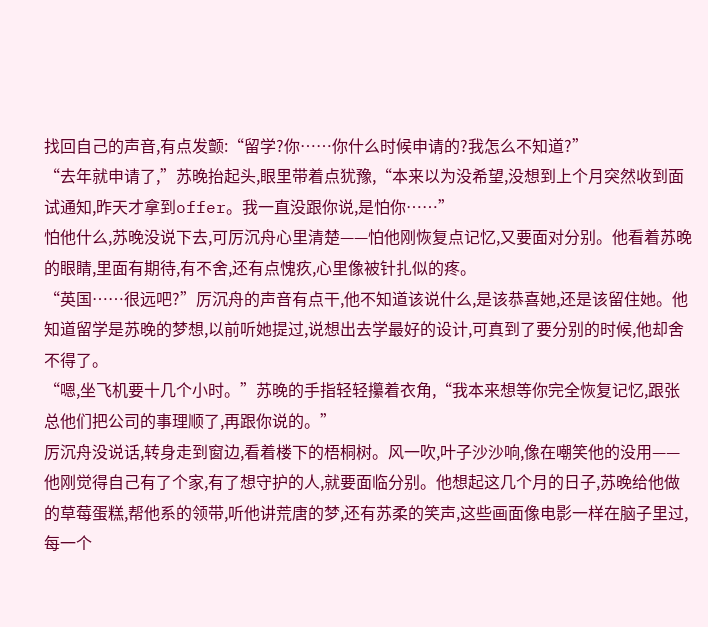找回自己的声音,有点发颤:“留学?你……你什么时候申请的?我怎么不知道?”
“去年就申请了,”苏晚抬起头,眼里带着点犹豫,“本来以为没希望,没想到上个月突然收到面试通知,昨天才拿到offer。我一直没跟你说,是怕你……”
怕他什么,苏晚没说下去,可厉沉舟心里清楚——怕他刚恢复点记忆,又要面对分别。他看着苏晚的眼睛,里面有期待,有不舍,还有点愧疚,心里像被针扎似的疼。
“英国……很远吧?”厉沉舟的声音有点干,他不知道该说什么,是该恭喜她,还是该留住她。他知道留学是苏晚的梦想,以前听她提过,说想出去学最好的设计,可真到了要分别的时候,他却舍不得了。
“嗯,坐飞机要十几个小时。”苏晚的手指轻轻攥着衣角,“我本来想等你完全恢复记忆,跟张总他们把公司的事理顺了,再跟你说的。”
厉沉舟没说话,转身走到窗边,看着楼下的梧桐树。风一吹,叶子沙沙响,像在嘲笑他的没用——他刚觉得自己有了个家,有了想守护的人,就要面临分别。他想起这几个月的日子,苏晚给他做的草莓蛋糕,帮他系的领带,听他讲荒唐的梦,还有苏柔的笑声,这些画面像电影一样在脑子里过,每一个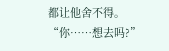都让他舍不得。
“你……想去吗?”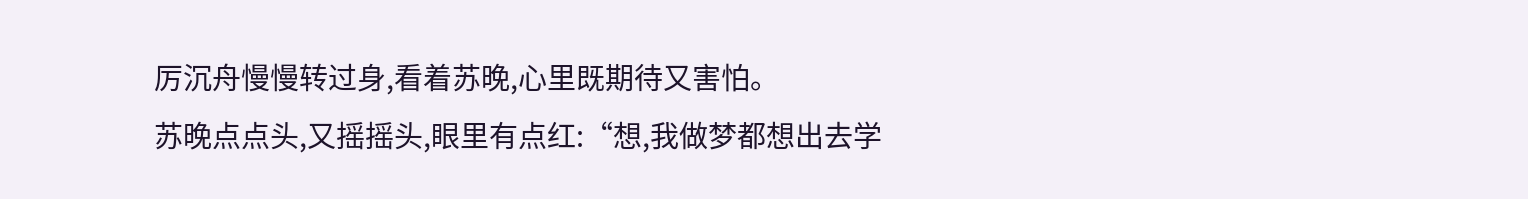厉沉舟慢慢转过身,看着苏晚,心里既期待又害怕。
苏晚点点头,又摇摇头,眼里有点红:“想,我做梦都想出去学